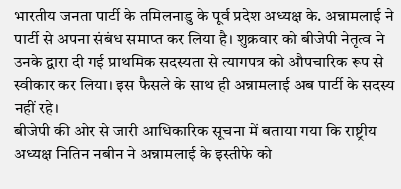भारतीय जनता पार्टी के तमिलनाडु के पूर्व प्रदेश अध्यक्ष के. अन्नामलाई ने पार्टी से अपना संबंध समाप्त कर लिया है। शुक्रवार को बीजेपी नेतृत्व ने उनके द्वारा दी गई प्राथमिक सदस्यता से त्यागपत्र को औपचारिक रूप से स्वीकार कर लिया। इस फैसले के साथ ही अन्नामलाई अब पार्टी के सदस्य नहीं रहे।
बीजेपी की ओर से जारी आधिकारिक सूचना में बताया गया कि राष्ट्रीय अध्यक्ष नितिन नबीन ने अन्नामलाई के इस्तीफे को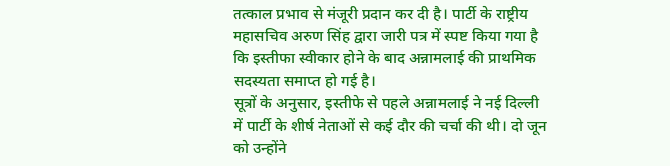तत्काल प्रभाव से मंजूरी प्रदान कर दी है। पार्टी के राष्ट्रीय महासचिव अरुण सिंह द्वारा जारी पत्र में स्पष्ट किया गया है कि इस्तीफा स्वीकार होने के बाद अन्नामलाई की प्राथमिक सदस्यता समाप्त हो गई है।
सूत्रों के अनुसार, इस्तीफे से पहले अन्नामलाई ने नई दिल्ली में पार्टी के शीर्ष नेताओं से कई दौर की चर्चा की थी। दो जून को उन्होंने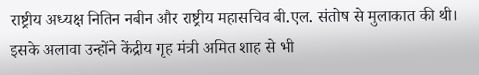राष्ट्रीय अध्यक्ष नितिन नबीन और राष्ट्रीय महासचिव बी.एल. संतोष से मुलाकात की थी। इसके अलावा उन्होंने केंद्रीय गृह मंत्री अमित शाह से भी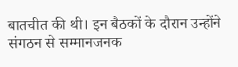बातचीत की थी। इन बैठकों के दौरान उन्होंने संगठन से सम्मानजनक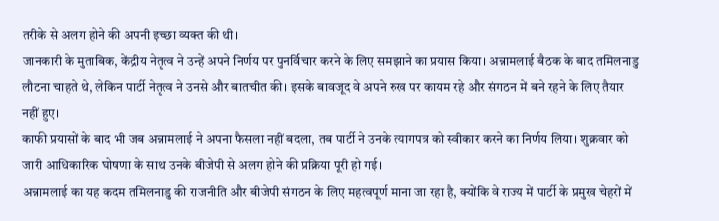तरीके से अलग होने की अपनी इच्छा व्यक्त की थी।
जानकारी के मुताबिक, केंद्रीय नेतृत्व ने उन्हें अपने निर्णय पर पुनर्विचार करने के लिए समझाने का प्रयास किया। अन्नामलाई बैठक के बाद तमिलनाडु लौटना चाहते थे, लेकिन पार्टी नेतृत्व ने उनसे और बातचीत की। इसके बावजूद वे अपने रुख पर कायम रहे और संगठन में बने रहने के लिए तैयार नहीं हुए।
काफी प्रयासों के बाद भी जब अन्नामलाई ने अपना फैसला नहीं बदला, तब पार्टी ने उनके त्यागपत्र को स्वीकार करने का निर्णय लिया। शुक्रवार को जारी आधिकारिक घोषणा के साथ उनके बीजेपी से अलग होने की प्रक्रिया पूरी हो गई।
अन्नामलाई का यह कदम तमिलनाडु की राजनीति और बीजेपी संगठन के लिए महत्वपूर्ण माना जा रहा है, क्योंकि वे राज्य में पार्टी के प्रमुख चेहरों में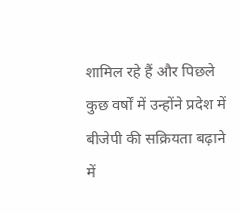शामिल रहे हैं और पिछले कुछ वर्षों में उन्होंने प्रदेश में बीजेपी की सक्रियता बढ़ाने में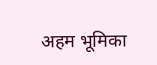अहम भूमिका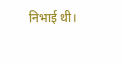निभाई थी।